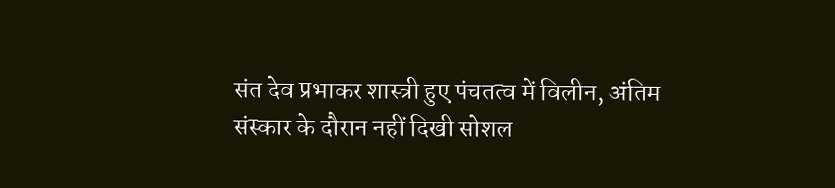संत देव प्रभाकर शास्त्री हुए पंचतत्व में विलीन, अंतिम संस्कार के दौरान नहीं दिखी सोशल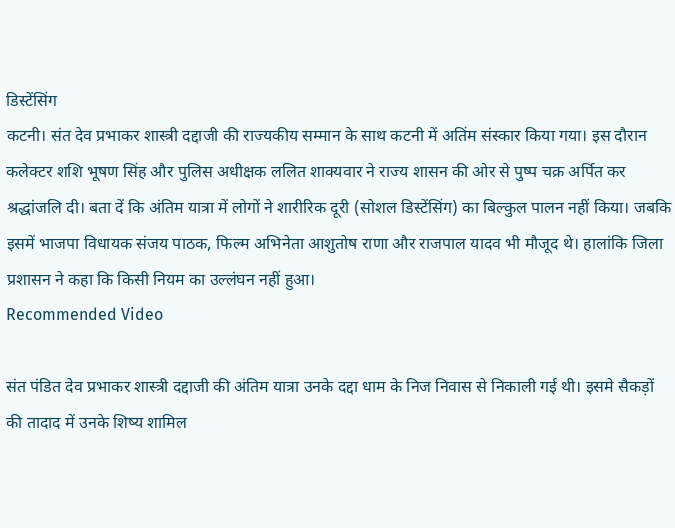डिस्टेंसिंग
कटनी। संत देव प्रभाकर शास्त्री दद्दाजी की राज्यकीय सम्मान के साथ कटनी में अतिंम संस्कार किया गया। इस दौरान कलेक्टर शशि भूषण सिंह और पुलिस अधीक्षक ललित शाक्यवार ने राज्य शासन की ओर से पुष्प चक्र अर्पित कर श्रद्धांजलि दी। बता दें कि अंतिम यात्रा में लोगों ने शारीरिक दूरी (सोशल डिस्टेंसिंग) का बिल्कुल पालन नहीं किया। जबकि इसमें भाजपा विधायक संजय पाठक, फिल्म अभिनेता आशुतोष राणा और राजपाल यादव भी मौजूद थे। हालांकि जिला प्रशासन ने कहा कि किसी नियम का उल्लंघन नहीं हुआ।
Recommended Video

संत पंडित देव प्रभाकर शास्त्री दद्दाजी की अंतिम यात्रा उनके दद्दा धाम के निज निवास से निकाली गई थी। इसमे सैकड़ों की तादाद में उनके शिष्य शामिल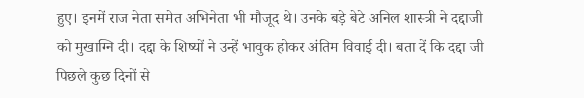हुए। इनमें राज नेता समेत अभिनेता भी मौजूद थे। उनके बड़े बेटे अनिल शास्त्री ने दद्दाजी को मुखाग्नि दी। दद्दा के शिष्यों ने उन्हें भावुक होकर अंतिम विवाई दी। बता दें कि दद्दा जी पिछले कुछ दिनों से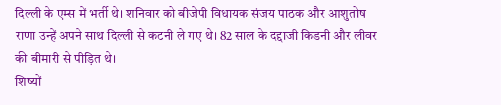दिल्ली के एम्स में भर्ती थे। शनिवार को बीजेपी विधायक संजय पाठक और आशुतोष राणा उन्हें अपने साथ दिल्ली से कटनी ले गए थे। 82 साल के दद्दाजी किडनी और लीवर की बीमारी से पीड़ित थे।
शिष्यों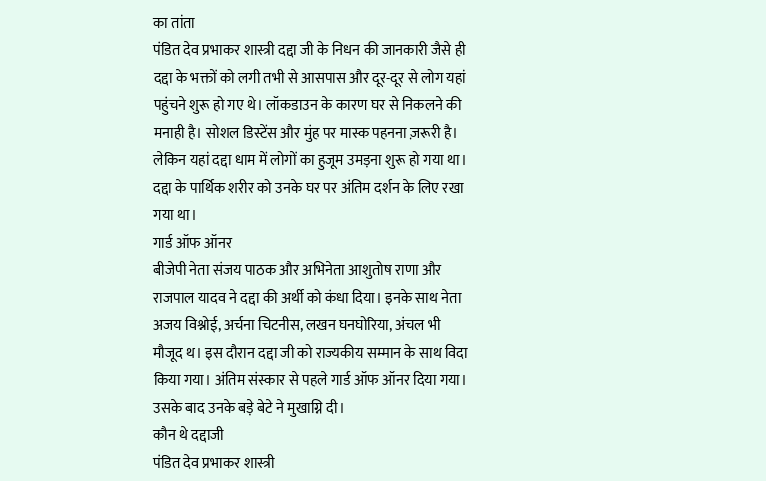का तांता
पंडित देव प्रभाकर शास्त्री दद्दा जी के निधन की जानकारी जैसे ही दद्दा के भक्तों को लगी तभी से आसपास और दूर-दूर से लोग यहां पहुंचने शुरू हो गए थे। लॉकडाउन के कारण घर से निकलने की मनाही है। सोशल डिस्टेंस और मुंह पर मास्क पहनना ज़रूरी है। लेकिन यहां दद्दा धाम में लोगों का हुजूम उमड़ना शुरू हो गया था। दद्दा के पार्थिक शरीर को उनके घर पर अंतिम दर्शन के लिए रखा गया था।
गार्ड ऑफ ऑनर
बीजेपी नेता संजय पाठक और अभिनेता आशुतोष राणा और राजपाल यादव ने दद्दा की अर्थी को कंधा दिया। इनके साथ नेता अजय विश्नोई, अर्चना चिटनीस, लखन घनघोरिया, अंचल भी मौजूद थ। इस दौरान दद्दा जी को राज्यकीय सम्मान के साथ विदा किया गया। अंतिम संस्कार से पहले गार्ड ऑफ ऑनर दिया गया। उसके बाद उनके बड़े बेटे ने मुखाग्नि दी।
कौन थे दद्दाजी
पंडित देव प्रभाकर शास्त्री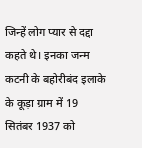जिन्हें लोग प्यार से दद्दा कहते थे। इनका जन्म कटनी के बहोरीबंद इलाके के कूड़ा ग्राम में 19 सितंबर 1937 को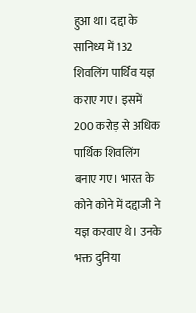हुआ था। दद्दा के सानिध्य में 132 शिवलिंग पार्थिव यज्ञ कराए गए। इसमें 200 करोड़ से अधिक पार्थिक शिवलिंग बनाए गए। भारत के कोने कोने में दद्दाजी ने यज्ञ करवाए थे। उनके भक्त दुनिया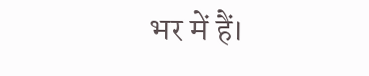भर में हैं।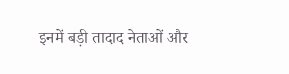इनमें बड़ी तादाद नेताओं और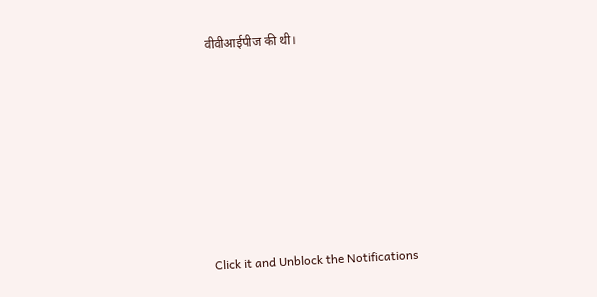वीवीआईपीज की थी।












Click it and Unblock the Notifications